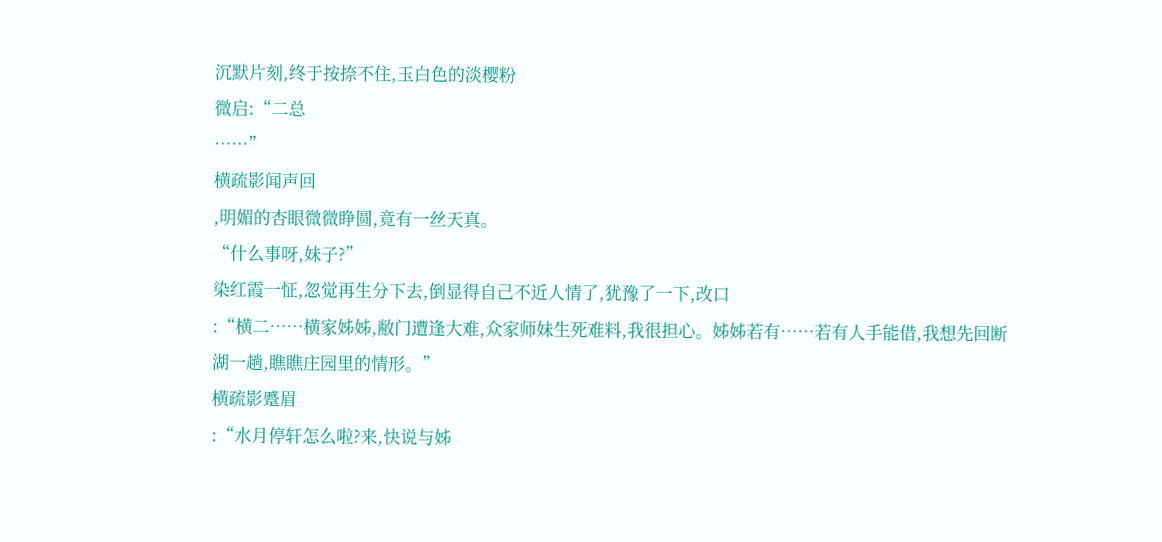沉默片刻,终于按捺不住,玉白色的淡樱粉
微启:“二总
……”
横疏影闻声回
,明媚的杏眼微微睁圆,竟有一丝天真。
“什么事呀,妹子?”
染红霞一怔,忽觉再生分下去,倒显得自己不近人情了,犹豫了一下,改口
:“横二……横家姊姊,敝门遭逢大难,众家师妹生死难料,我很担心。姊姊若有……若有人手能借,我想先回断
湖一趟,瞧瞧庄园里的情形。”
横疏影蹙眉
:“水月停轩怎么啦?来,快说与姊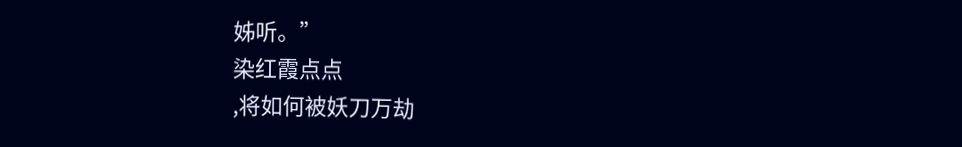姊听。”
染红霞点点
,将如何被妖刀万劫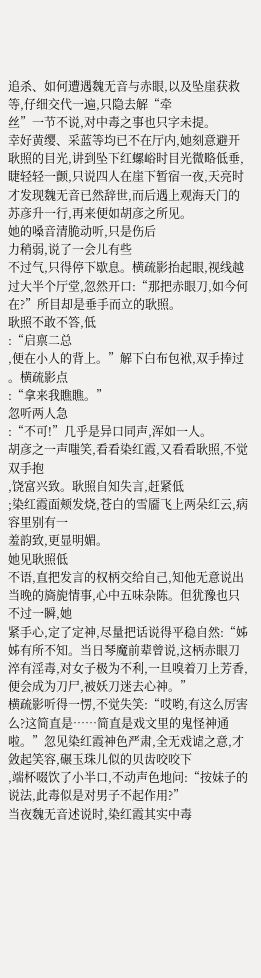追杀、如何遭遇魏无音与赤眼,以及坠崖获救等,仔细交代一遍,只隐去解“牵
丝”一节不说,对中毒之事也只字未提。
幸好黄缨、采蓝等均已不在厅内,她刻意避开耿照的目光,讲到坠下红螺峪时目光微略低垂,
睫轻轻一颤,只说四人在崖下暂宿一夜,天亮时才发现魏无音已然辞世,而后遇上观海天门的苏彦升一行,再来便如胡彦之所见。
她的嗓音清脆动听,只是伤后
力稍弱,说了一会儿有些
不过气,只得停下歇息。横疏影抬起眼,视线越过大半个厅堂,忽然开口:“那把赤眼刀,如今何在?”所目却是垂手而立的耿照。
耿照不敢不答,低
:“启禀二总
,便在小人的背上。”解下白布包袱,双手捧过
。横疏影点
:“拿来我瞧瞧。”
忽听两人急
:“不可!”几乎是异口同声,浑如一人。
胡彦之一声嗤笑,看看染红霞,又看看耿照,不觉双手抱
,饶富兴致。耿照自知失言,赶紧低
;染红霞面颊发烧,苍白的雪靥飞上两朵红云,病容里别有一
羞韵致,更显明媚。
她见耿照低
不语,直把发言的权柄交给自己,知他无意说出当晚的旖旎情事,心中五味杂陈。但犹豫也只不过一瞬,她
紧手心,定了定神,尽量把话说得平稳自然:“姊姊有所不知。当日琴魔前辈曾说,这柄赤眼刀淬有淫毒,对女子极为不利,一旦嗅着刀上芳香,便会成为刀尸,被妖刀迷去心神。”
横疏影听得一愣,不觉失笑:“哎哟,有这么厉害么?这简直是……简直是戏文里的鬼怪神通啦。”忽见染红霞神色严肃,全无戏谑之意,才敛起笑容,碾玉珠儿似的贝齿咬咬下
,端杯啜饮了小半口,不动声色地问:“按妹子的说法,此毒似是对男子不起作用?”
当夜魏无音述说时,染红霞其实中毒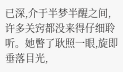已深,介于半梦半醒之间,许多关窍都没来得仔细聆听。她瞥了耿照一眼,旋即垂落目光,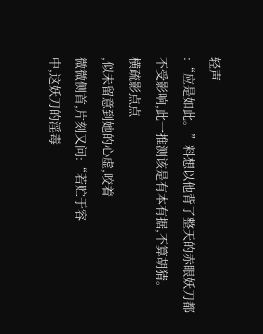轻声
:“应是如此。”料想以他背了整天的赤眼妖刀都不受影响,此一推测该是有本有据,不算胡猜。
横疏影点点
,似未留意到她的心虚,咬着
微微侧首,片刻又问:“若贮于容
中,这妖刀的淫毒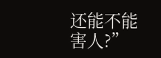还能不能害人?”